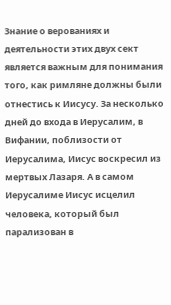Знание о верованиях и деятельности этих двух сект является важным для понимания того, как римляне должны были отнестись к Иисусу. За несколько дней до входа в Иерусалим, в Вифании, поблизости от Иерусалима, Иисус воскресил из мертвых Лазаря. А в самом Иерусалиме Иисус исцелил человека, который был парализован в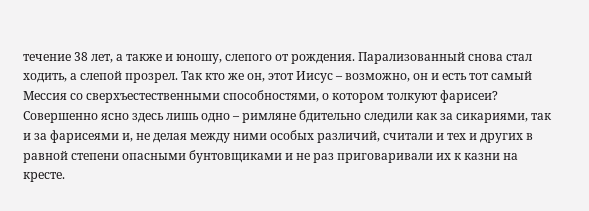течение 38 лет, а также и юношу, слепого от рождения. Парализованный снова стал ходить, а слепой прозрел. Так кто же он, этот Иисус – возможно, он и есть тот самый Мессия со сверхъестественными способностями, о котором толкуют фарисеи? Совершенно ясно здесь лишь одно – римляне бдительно следили как за сикариями, так и за фарисеями и, не делая между ними особых различий, считали и тех и других в равной степени опасными бунтовщиками и не раз приговаривали их к казни на кресте.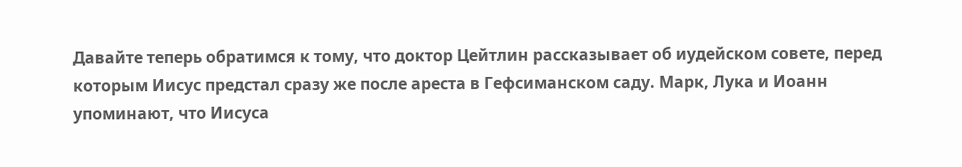Давайте теперь обратимся к тому, что доктор Цейтлин рассказывает об иудейском совете, перед которым Иисус предстал сразу же после ареста в Гефсиманском саду. Марк, Лука и Иоанн упоминают, что Иисуса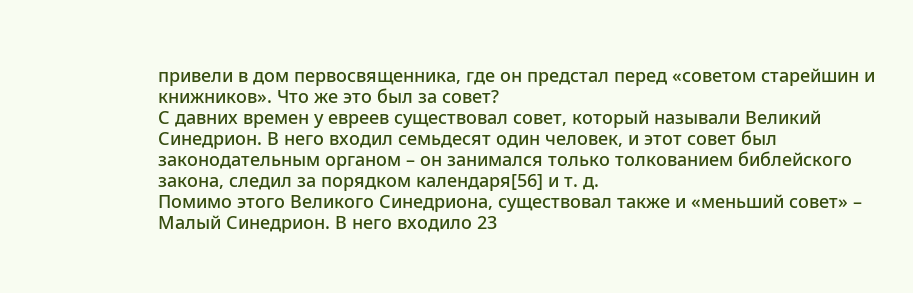привели в дом первосвященника, где он предстал перед «советом старейшин и книжников». Что же это был за совет?
С давних времен у евреев существовал совет, который называли Великий Синедрион. В него входил семьдесят один человек, и этот совет был законодательным органом – он занимался только толкованием библейского закона, следил за порядком календаря[56] и т. д.
Помимо этого Великого Синедриона, существовал также и «меньший совет» – Малый Синедрион. В него входило 23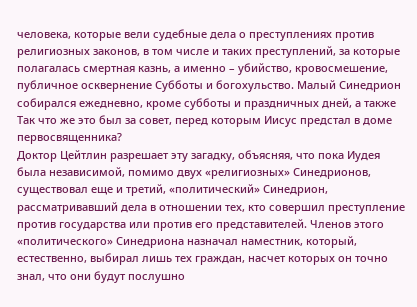человека, которые вели судебные дела о преступлениях против религиозных законов, в том числе и таких преступлений, за которые полагалась смертная казнь, а именно – убийство, кровосмешение, публичное осквернение Субботы и богохульство. Малый Синедрион собирался ежедневно, кроме субботы и праздничных дней, а также
Так что же это был за совет, перед которым Иисус предстал в доме первосвященника?
Доктор Цейтлин разрешает эту загадку, объясняя, что пока Иудея была независимой, помимо двух «религиозных» Синедрионов, существовал еще и третий, «политический» Синедрион, рассматривавший дела в отношении тех, кто совершил преступление против государства или против его представителей. Членов этого «политического» Синедриона назначал наместник, который, естественно, выбирал лишь тех граждан, насчет которых он точно знал, что они будут послушно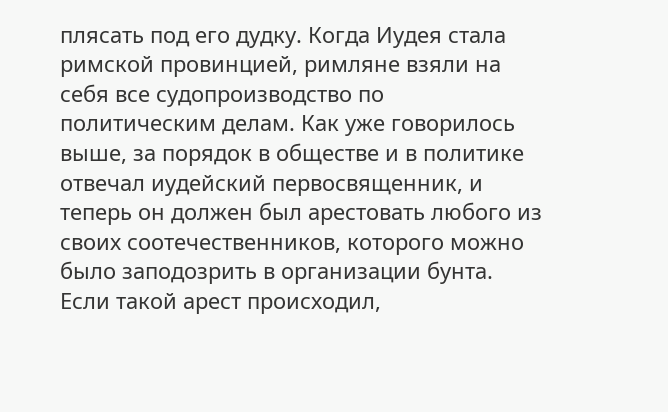плясать под его дудку. Когда Иудея стала римской провинцией, римляне взяли на себя все судопроизводство по политическим делам. Как уже говорилось выше, за порядок в обществе и в политике отвечал иудейский первосвященник, и теперь он должен был арестовать любого из своих соотечественников, которого можно было заподозрить в организации бунта. Если такой арест происходил,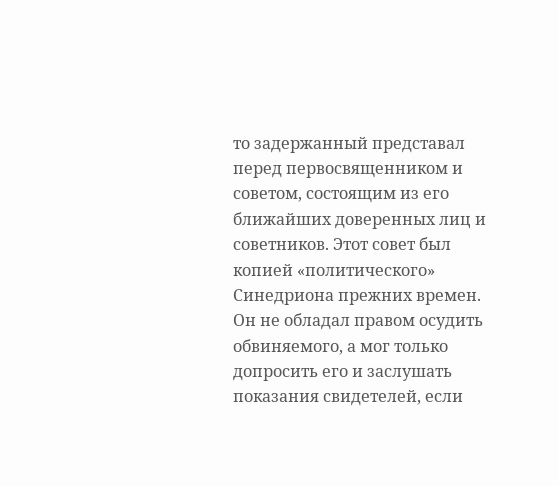то задержанный представал перед первосвященником и советом, состоящим из его ближайших доверенных лиц и советников. Этот совет был копией «политического» Синедриона прежних времен. Он не обладал правом осудить обвиняемого, а мог только допросить его и заслушать показания свидетелей, если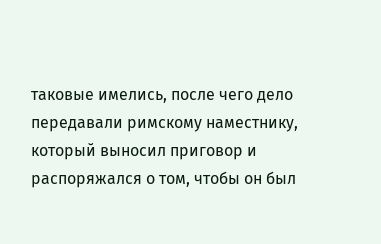таковые имелись, после чего дело передавали римскому наместнику, который выносил приговор и распоряжался о том, чтобы он был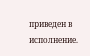приведен в исполнение.